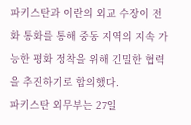파키스탄과 이란의 외교 수장이 전화 통화를 통해 중동 지역의 지속 가능한 평화 정착을 위해 긴밀한 협력을 추진하기로 합의했다.
파키스탄 외무부는 27일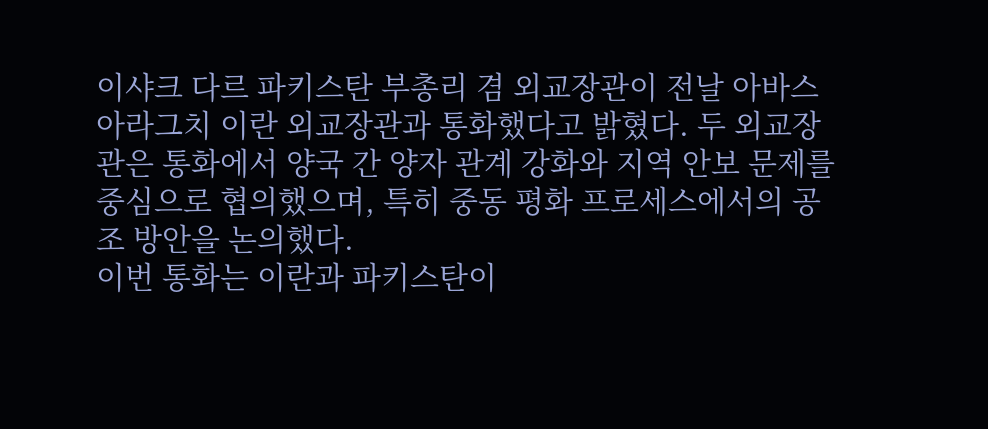이샤크 다르 파키스탄 부총리 겸 외교장관이 전날 아바스 아라그치 이란 외교장관과 통화했다고 밝혔다. 두 외교장관은 통화에서 양국 간 양자 관계 강화와 지역 안보 문제를 중심으로 협의했으며, 특히 중동 평화 프로세스에서의 공조 방안을 논의했다.
이번 통화는 이란과 파키스탄이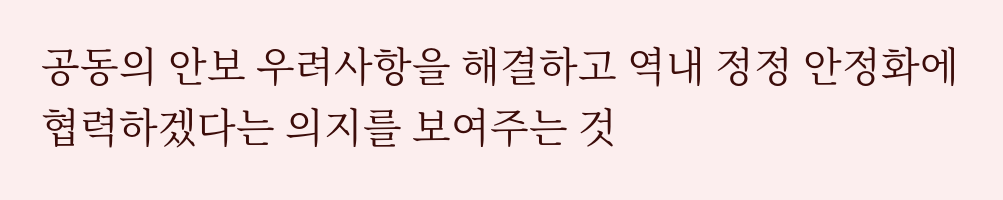공동의 안보 우려사항을 해결하고 역내 정정 안정화에 협력하겠다는 의지를 보여주는 것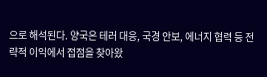으로 해석된다. 양국은 테러 대응, 국경 안보, 에너지 협력 등 전략적 이익에서 접점을 찾아왔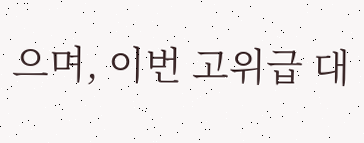으며, 이번 고위급 대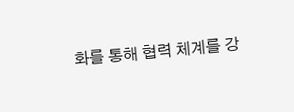화를 통해 협력 체계를 강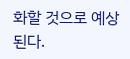화할 것으로 예상된다.